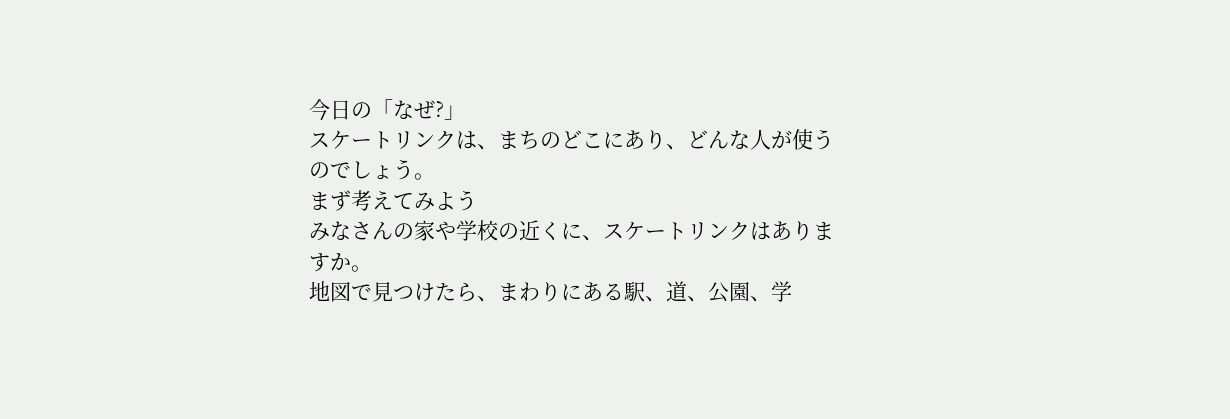今日の「なぜ?」
スケートリンクは、まちのどこにあり、どんな人が使うのでしょう。
まず考えてみよう
みなさんの家や学校の近くに、スケートリンクはありますか。
地図で見つけたら、まわりにある駅、道、公園、学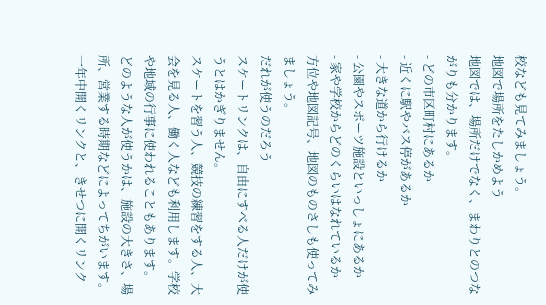校なども見てみましょう。
地図で場所をたしかめよう
地図では、場所だけでなく、まわりとのつながりも分かります。
- どの市区町村にあるか
- 近くに駅やバス停があるか
- 大きな道から行けるか
- 公園やスポーツ施設といっしょにあるか
- 家や学校からどのくらいはなれているか
方位や地図記号、地図のものさしも使ってみましょう。
だれが使うのだろう
スケートリンクは、自由にすべる人だけが使うとはかぎりません。
スケートを習う人、競技の練習をする人、大会を見る人、働く人なども利用します。学校や地域の行事に使われることもあります。
どのような人が使うかは、施設の大きさ、場所、営業する時期などによってちがいます。
一年中開くリンクと、きせつに開くリンク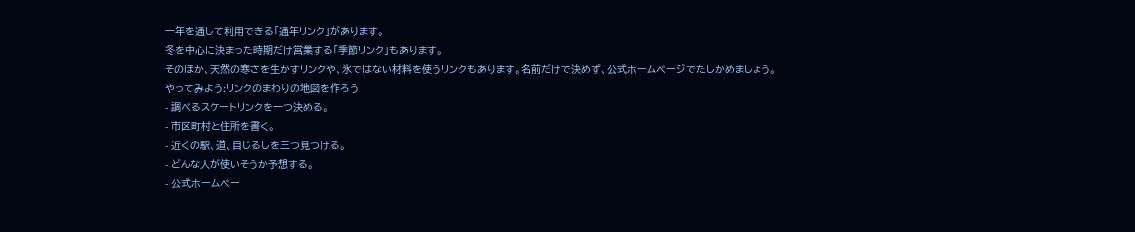一年を通して利用できる「通年リンク」があります。
冬を中心に決まった時期だけ営業する「季節リンク」もあります。
そのほか、天然の寒さを生かすリンクや、氷ではない材料を使うリンクもあります。名前だけで決めず、公式ホームページでたしかめましょう。
やってみよう:リンクのまわりの地図を作ろう
- 調べるスケートリンクを一つ決める。
- 市区町村と住所を書く。
- 近くの駅、道、目じるしを三つ見つける。
- どんな人が使いそうか予想する。
- 公式ホームペー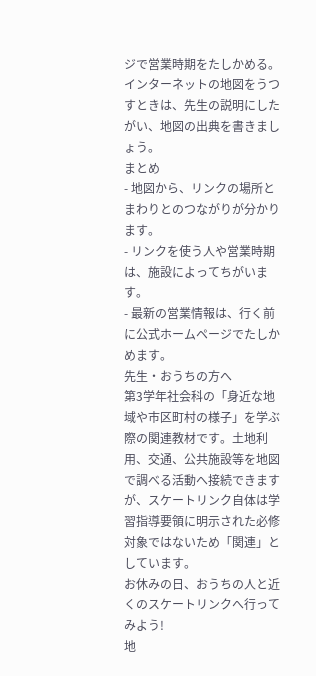ジで営業時期をたしかめる。
インターネットの地図をうつすときは、先生の説明にしたがい、地図の出典を書きましょう。
まとめ
- 地図から、リンクの場所とまわりとのつながりが分かります。
- リンクを使う人や営業時期は、施設によってちがいます。
- 最新の営業情報は、行く前に公式ホームページでたしかめます。
先生・おうちの方へ
第3学年社会科の「身近な地域や市区町村の様子」を学ぶ際の関連教材です。土地利用、交通、公共施設等を地図で調べる活動へ接続できますが、スケートリンク自体は学習指導要領に明示された必修対象ではないため「関連」としています。
お休みの日、おうちの人と近くのスケートリンクへ行ってみよう!
地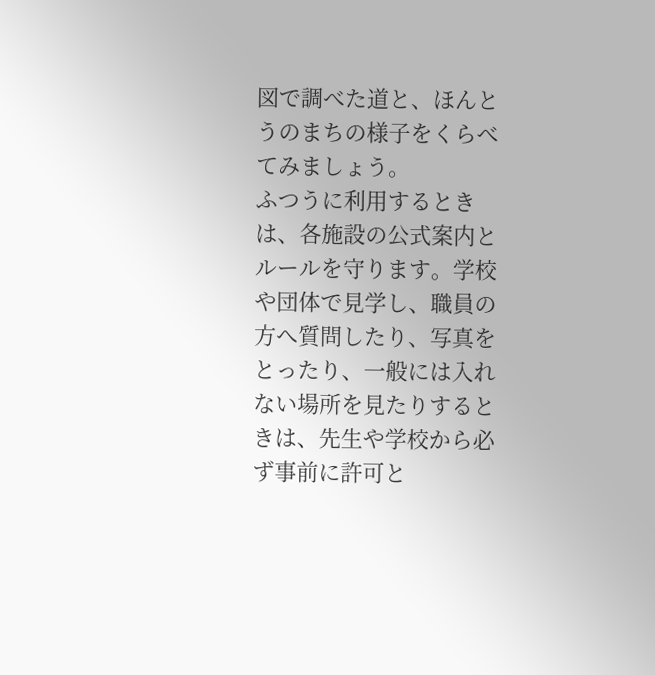図で調べた道と、ほんとうのまちの様子をくらべてみましょう。
ふつうに利用するときは、各施設の公式案内とルールを守ります。学校や団体で見学し、職員の方へ質問したり、写真をとったり、一般には入れない場所を見たりするときは、先生や学校から必ず事前に許可と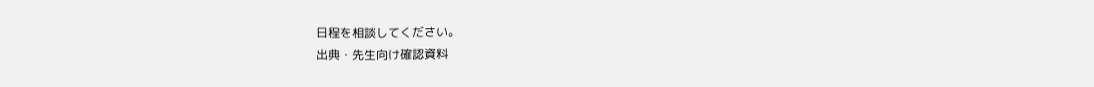日程を相談してください。
出典・先生向け確認資料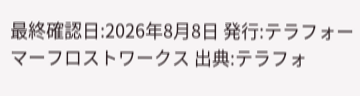最終確認日:2026年8月8日 発行:テラフォーマーフロストワークス 出典:テラフォ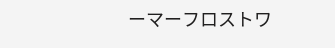ーマーフロストワ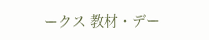ークス 教材・デー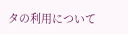タの利用について